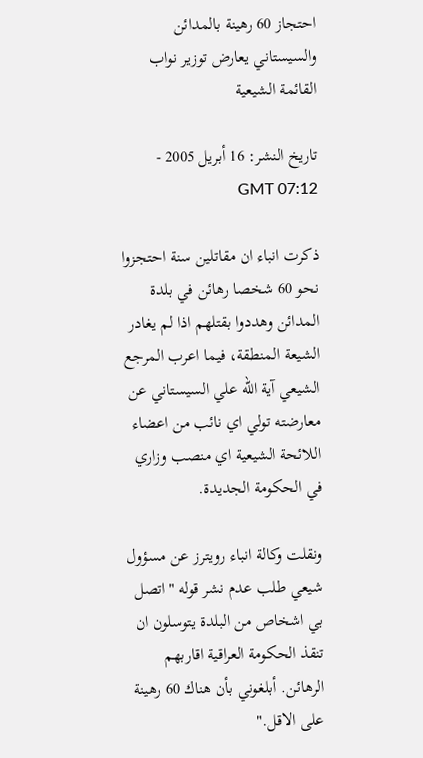احتجاز 60 رهينة بالمدائن والسيستاني يعارض توزير نواب القائمة الشيعية

تاريخ النشر: 16 أبريل 2005 - 07:12 GMT

ذكرت انباء ان مقاتلين سنة احتجزوا نحو 60 شخصا رهائن في بلدة المدائن وهددوا بقتلهم اذا لم يغادر الشيعة المنطقة، فيما اعرب المرجع الشيعي آية الله علي السيستاني عن معارضته تولي اي نائب من اعضاء اللائحة الشيعية اي منصب وزاري في الحكومة الجديدة.

ونقلت وكالة انباء رويترز عن مسؤول شيعي طلب عدم نشر قوله "اتصل بي اشخاص من البلدة يتوسلون ان تنقذ الحكومة العراقية اقاربهم الرهائن. أبلغوني بأن هناك 60 رهينة على الاقل."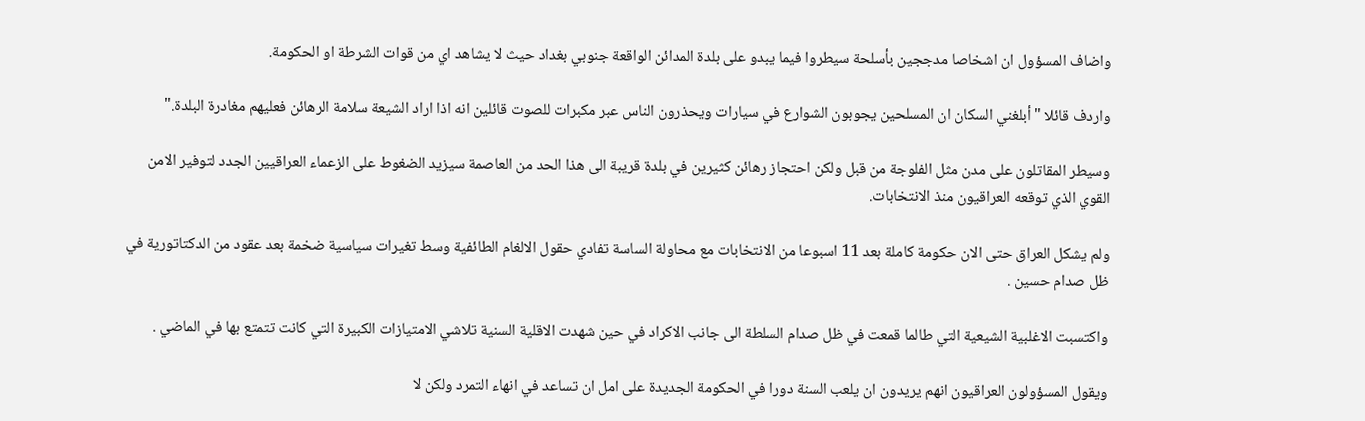واضاف المسؤول ان اشخاصا مدججين بأسلحة سيطروا فيما يبدو على بلدة المدائن الواقعة جنوبي بغداد حيث لا يشاهد اي من قوات الشرطة او الحكومة.

واردف قائلا "أبلغني السكان ان المسلحين يجوبون الشوارع في سيارات ويحذرون الناس عبر مكبرات للصوت قائلين انه اذا اراد الشيعة سلامة الرهائن فعليهم مغادرة البلدة."

وسيطر المقاتلون على مدن مثل الفلوجة من قبل ولكن احتجاز رهائن كثيرين في بلدة قريبة الى هذا الحد من العاصمة سيزيد الضغوط على الزعماء العراقيين الجدد لتوفير الامن القوي الذي توقعه العراقيون منذ الانتخابات.

ولم يشكل العراق حتى الان حكومة كاملة بعد 11 اسبوعا من الانتخابات مع محاولة الساسة تفادي حقول الالغام الطائفية وسط تغيرات سياسية ضخمة بعد عقود من الدكتاتورية في ظل صدام حسين .

واكتسبت الاغلبية الشيعية التي طالما قمعت في ظل صدام السلطة الى جانب الاكراد في حين شهدت الاقلية السنية تلاشي الامتيازات الكبيرة التي كانت تتمتع بها في الماضي .

ويقول المسؤولون العراقيون انهم يريدون ان يلعب السنة دورا في الحكومة الجديدة على امل ان تساعد في انهاء التمرد ولكن لا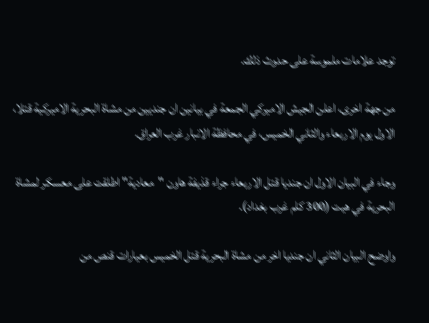توجد علامات ملموسة على حدوث ذلك.

من جهة اخرى، اعلن الجيش الاميركي الجمعة في بيانين ان جنديين من مشاة البحرية الاميركية قتلا، الاول يوم الاربعاء والثاني الخميس، في محافظة الانبار غرب العراق.

وجاء في البيان الاول ان جنديا قتل الاربعاء جراء قذيفة هاون "معادية" اطلقت على معسكر لمشاة البحرية في هيت (300 كلم غرب بغداد).

واوضح البيان الثاني ان جنديا اخر من مشاة البحرية قتل الخميس بعيارات قنص من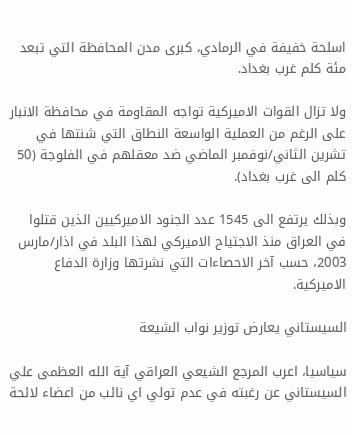اسلحة خفيفة في الرمادي، كبرى مدن المحافظة التي تبعد مئة كلم غرب بغداد.

ولا تزال القوات الاميركية تواجه المقاومة في محافظة الانبار على الرغم من العملية الواسعة النطاق التي شنتها في تشرين الثاني/نوفمبر الماضي ضد معقلهم في الفلوجة (50 كلم الى غرب بغداد).

وبذلك يرتفع الى 1545 عدد الجنود الاميركيين الذين قتلوا في العراق منذ الاجتياح الاميركي لهذا البلد في اذار/مارس 2003، حسب آخر الاحصاءات التي نشرتها وزارة الدفاع الاميركية.

السيستاني يعارض توزير نواب الشيعة

سياسيا، اعرب المرجع الشيعي العراقي آية الله العظمى علي السيستاني عن رغبته في عدم تولي اي نائب من اعضاء لائحة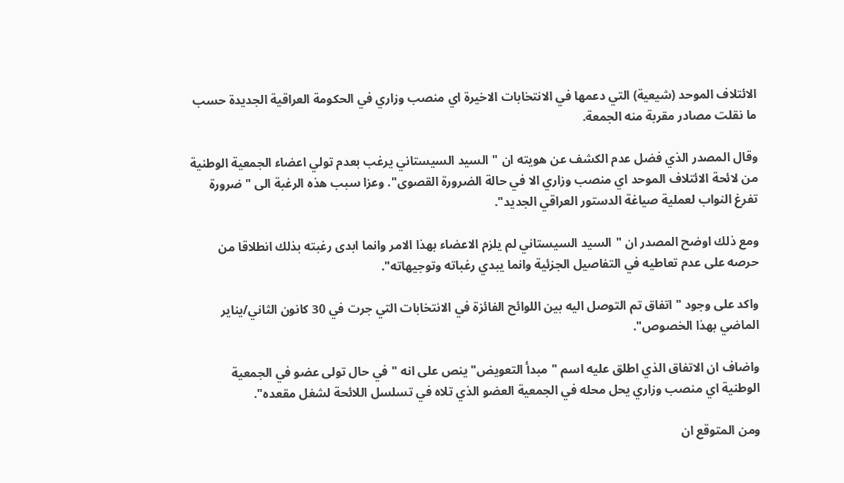الائتلاف الموحد (شيعية) التي دعمها في الانتخابات الاخيرة اي منصب وزاري في الحكومة العراقية الجديدة حسب ما نقلت مصادر مقربة منه الجمعة.

وقال المصدر الذي فضل عدم الكشف عن هويته ان "السيد السيستاني يرغب بعدم تولي اعضاء الجمعية الوطنية من لائحة الائتلاف الموحد اي منصب وزاري الا في حالة الضرورة القصوى". وعزا سبب هذه الرغبة الى "ضرورة تفرغ النواب لعملية صياغة الدستور العراقي الجديد".

ومع ذلك اوضح المصدر ان "السيد السيستاني لم يلزم الاعضاء بهذا الامر وانما ابدى رغبته بذلك انطلاقا من حرصه على عدم تعاطيه في التفاصيل الجزئية وانما يبدي رغباته وتوجيهاته".

واكد على وجود "اتفاق تم التوصل اليه بين اللوائح الفائزة في الانتخابات التي جرت في 30 كانون الثاني/يناير الماضي بهذا الخصوص".

واضاف ان الاتفاق الذي اطلق عليه اسم "مبدأ التعويض" ينص على انه "في حال تولى عضو في الجمعية الوطنية اي منصب وزاري يحل محله في الجمعية العضو الذي تلاه في تسلسل اللائحة لشغل مقعده".

ومن المتوقع ان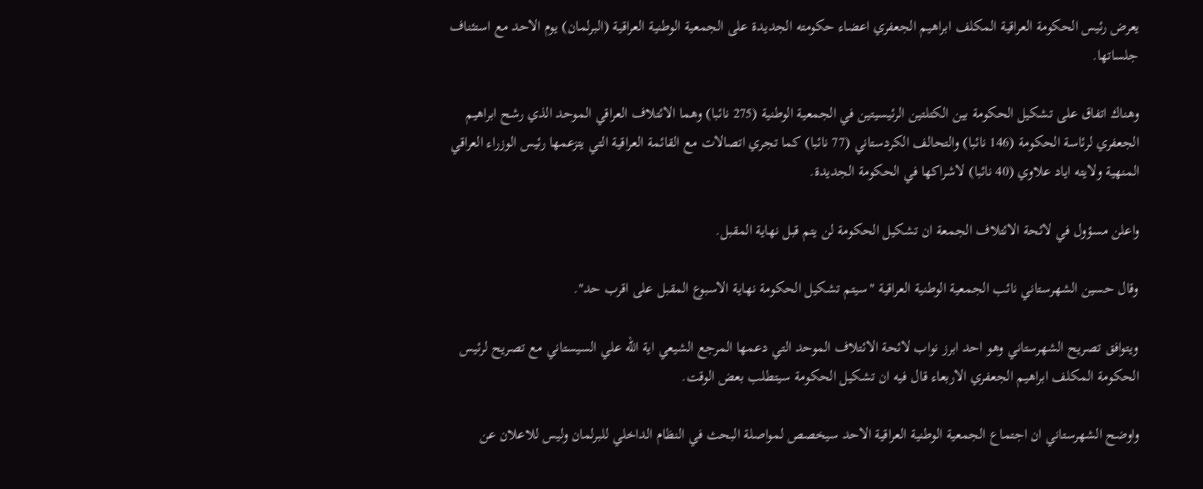يعرض رئيس الحكومة العراقية المكلف ابراهيم الجعفري اعضاء حكومته الجديدة على الجمعية الوطنية العراقية (البرلمان) يوم الاحد مع استئناف جلساتها.

وهناك اتفاق على تشكيل الحكومة بين الكتلتين الرئيسيتين في الجمعية الوطنية (275 نائبا) وهما الائتلاف العراقي الموحد الذي رشح ابراهيم الجعفري لرئاسة الحكومة (146 نائبا) والتحالف الكردستاني (77 نائبا) كما تجري اتصالات مع القائمة العراقية التي يتزعمها رئيس الوزراء العراقي المنهية ولايته اياد علاوي (40 نائبا) لاشراكها في الحكومة الجديدة.

واعلن مسؤول في لائحة الائتلاف الجمعة ان تشكيل الحكومة لن يتم قبل نهاية المقبل.

وقال حسين الشهرستاني نائب الجمعية الوطنية العراقية "سيتم تشكيل الحكومة نهاية الاسبوع المقبل على اقرب حد".

ويتوافق تصريح الشهرستاني وهو احد ابرز نواب لائحة الائتلاف الموحد التي دعمها المرجع الشيعي اية الله علي السيستاني مع تصريح لرئيس الحكومة المكلف ابراهيم الجعفري الاربعاء قال فيه ان تشكيل الحكومة سيتطلب بعض الوقت.

واوضح الشهرستاني ان اجتماع الجمعية الوطنية العراقية الاحد سيخصص لمواصلة البحث في النظام الداخلي للبرلمان وليس للاعلان عن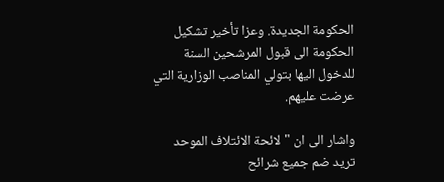الحكومة الجديدة. وعزا تأخير تشكيل الحكومة الى قبول المرشحين السنة للدخول اليها بتولي المناصب الوزارية التي عرضت عليهم.

واشار الى ان "لائحة الائتلاف الموحد تريد ضم جميع شرائح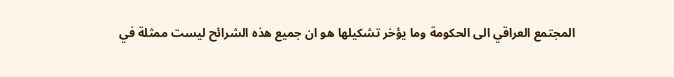المجتمع العراقي الى الحكومة وما يؤخر تشكيلها هو ان جميع هذه الشرائح ليست ممثلة في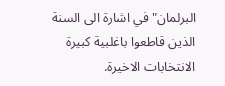البرلمان" في اشارة الى السنة الذين قاطعوا باغلبية كبيرة الانتخابات الاخيرة.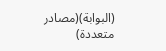(البوابة)(مصادر متعددة)